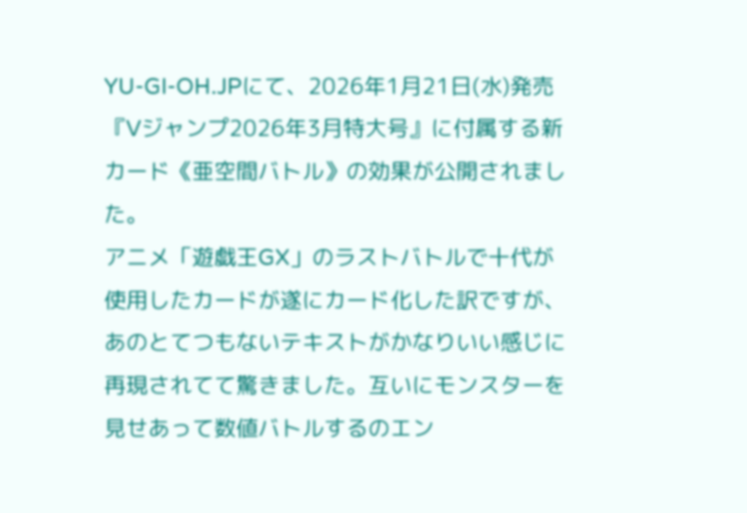YU-GI-OH.JPにて、2026年1月21日(水)発売『Vジャンプ2026年3月特大号』に付属する新カード《亜空間バトル》の効果が公開されました。
アニメ「遊戯王GX」のラストバトルで十代が使用したカードが遂にカード化した訳ですが、あのとてつもないテキストがかなりいい感じに再現されてて驚きました。互いにモンスターを見せあって数値バトルするのエン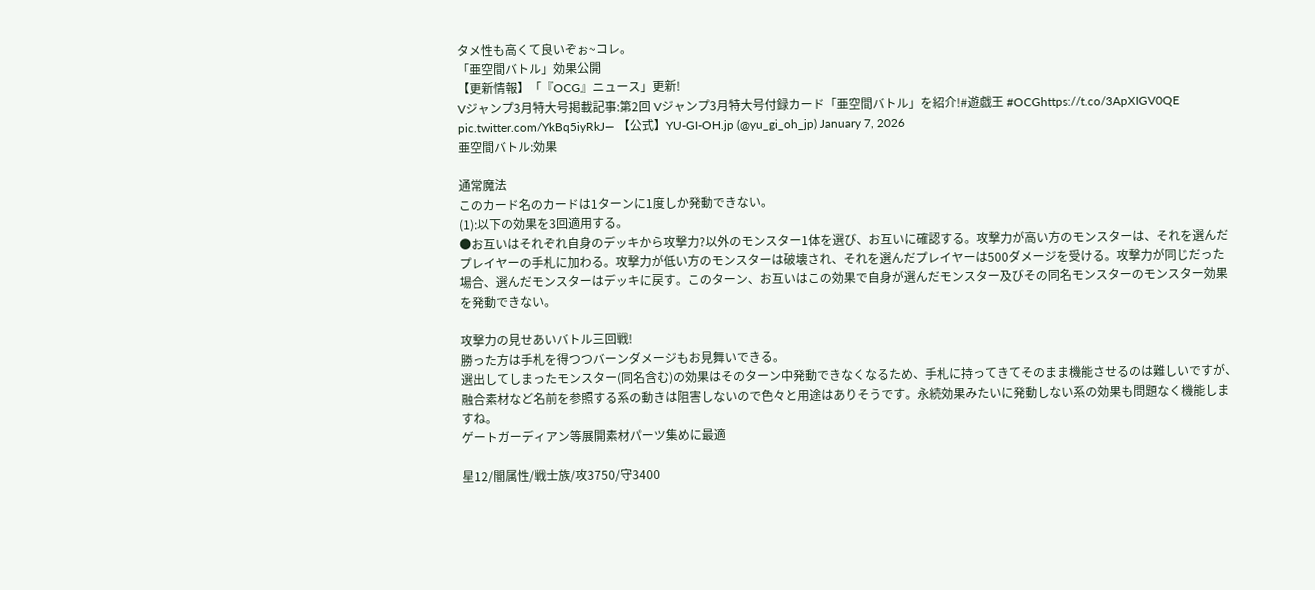タメ性も高くて良いぞぉ~コレ。
「亜空間バトル」効果公開
【更新情報】「『OCG』ニュース」更新!
Vジャンプ3月特大号掲載記事:第2回 Vジャンプ3月特大号付録カード「亜空間バトル」を紹介!#遊戯王 #OCGhttps://t.co/3ApXIGV0QE pic.twitter.com/YkBq5iyRkJ— 【公式】YU-GI-OH.jp (@yu_gi_oh_jp) January 7, 2026
亜空間バトル:効果

通常魔法
このカード名のカードは1ターンに1度しか発動できない。
(1):以下の効果を3回適用する。
●お互いはそれぞれ自身のデッキから攻撃力?以外のモンスター1体を選び、お互いに確認する。攻撃力が高い方のモンスターは、それを選んだプレイヤーの手札に加わる。攻撃力が低い方のモンスターは破壊され、それを選んだプレイヤーは500ダメージを受ける。攻撃力が同じだった場合、選んだモンスターはデッキに戻す。このターン、お互いはこの効果で自身が選んだモンスター及びその同名モンスターのモンスター効果を発動できない。

攻撃力の見せあいバトル三回戦!
勝った方は手札を得つつバーンダメージもお見舞いできる。
選出してしまったモンスター(同名含む)の効果はそのターン中発動できなくなるため、手札に持ってきてそのまま機能させるのは難しいですが、融合素材など名前を参照する系の動きは阻害しないので色々と用途はありそうです。永続効果みたいに発動しない系の効果も問題なく機能しますね。
ゲートガーディアン等展開素材パーツ集めに最適

星12/闇属性/戦士族/攻3750/守3400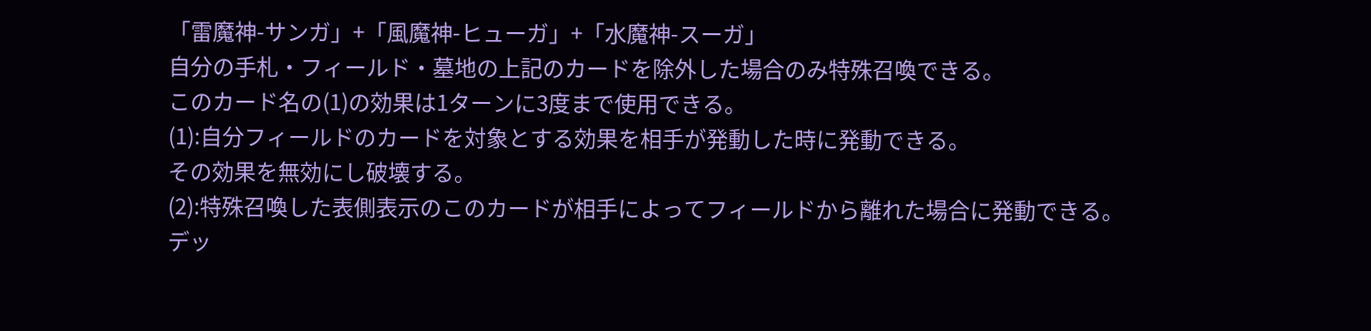「雷魔神-サンガ」+「風魔神-ヒューガ」+「水魔神-スーガ」
自分の手札・フィールド・墓地の上記のカードを除外した場合のみ特殊召喚できる。
このカード名の(1)の効果は1ターンに3度まで使用できる。
(1):自分フィールドのカードを対象とする効果を相手が発動した時に発動できる。
その効果を無効にし破壊する。
(2):特殊召喚した表側表示のこのカードが相手によってフィールドから離れた場合に発動できる。
デッ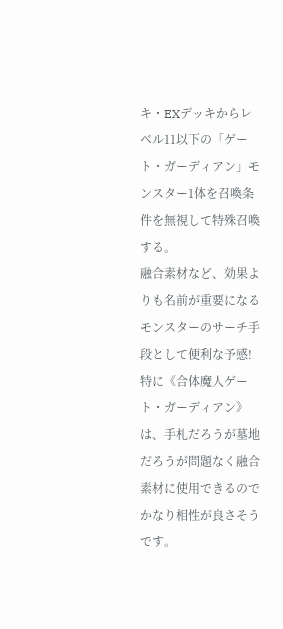キ・EXデッキからレベル11以下の「ゲート・ガーディアン」モンスター1体を召喚条件を無視して特殊召喚する。
融合素材など、効果よりも名前が重要になるモンスターのサーチ手段として便利な予感!
特に《合体魔人ゲート・ガーディアン》は、手札だろうが墓地だろうが問題なく融合素材に使用できるのでかなり相性が良さそうです。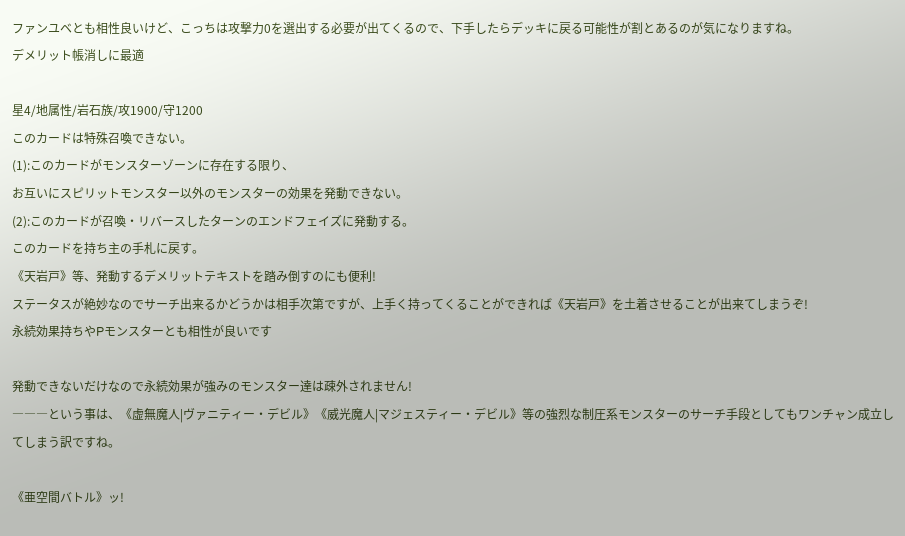ファンユベとも相性良いけど、こっちは攻撃力0を選出する必要が出てくるので、下手したらデッキに戻る可能性が割とあるのが気になりますね。
デメリット帳消しに最適

星4/地属性/岩石族/攻1900/守1200
このカードは特殊召喚できない。
(1):このカードがモンスターゾーンに存在する限り、
お互いにスピリットモンスター以外のモンスターの効果を発動できない。
(2):このカードが召喚・リバースしたターンのエンドフェイズに発動する。
このカードを持ち主の手札に戻す。
《天岩戸》等、発動するデメリットテキストを踏み倒すのにも便利!
ステータスが絶妙なのでサーチ出来るかどうかは相手次第ですが、上手く持ってくることができれば《天岩戸》を土着させることが出来てしまうぞ!
永続効果持ちやPモンスターとも相性が良いです

発動できないだけなので永続効果が強みのモンスター達は疎外されません!
―――という事は、《虚無魔人|ヴァニティー・デビル》《威光魔人|マジェスティー・デビル》等の強烈な制圧系モンスターのサーチ手段としてもワンチャン成立してしまう訳ですね。

《亜空間バトル》ッ!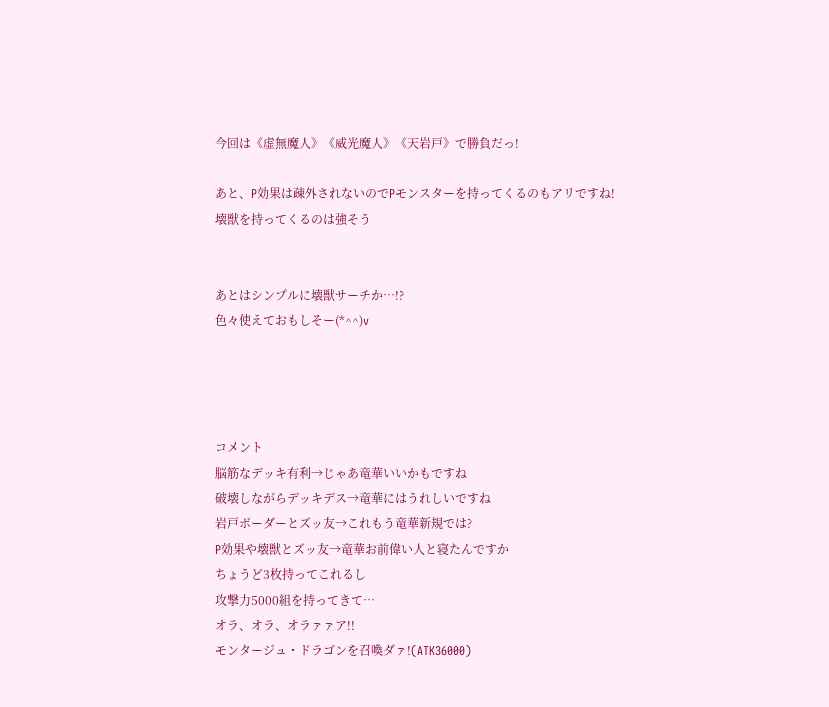今回は《虚無魔人》《威光魔人》《天岩戸》で勝負だっ!

あと、P効果は疎外されないのでPモンスターを持ってくるのもアリですね!
壊獣を持ってくるのは強そう


あとはシンプルに壊獣サーチか…!?
色々使えておもしそー(*^^)v




コメント
脳筋なデッキ有利→じゃあ竜華いいかもですね
破壊しながらデッキデス→竜華にはうれしいですね
岩戸ボーダーとズッ友→これもう竜華新規では?
P効果や壊獣とズッ友→竜華お前偉い人と寝たんですか
ちょうど3枚持ってこれるし
攻撃力5000組を持ってきて…
オラ、オラ、オラァァア!!
モンタージュ・ドラゴンを召喚ダァ!(ATK36000)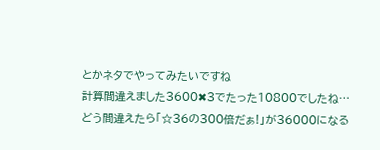とかネタでやってみたいですね
計算間違えました3600✖3でたった10800でしたね…
どう間違えたら「☆36の300倍だぁ!」が36000になる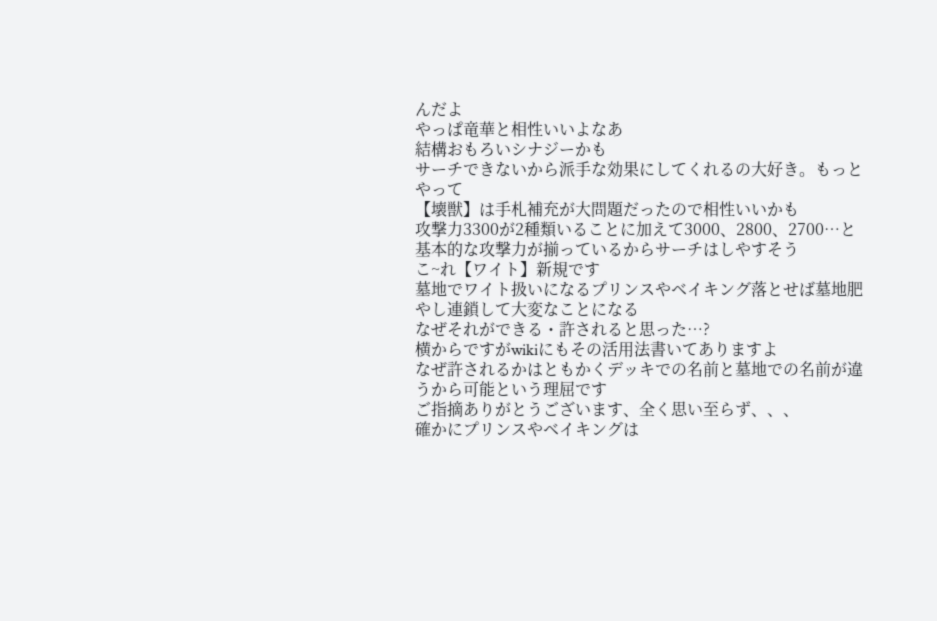んだよ
やっぱ竜華と相性いいよなあ
結構おもろいシナジーかも
サーチできないから派手な効果にしてくれるの大好き。もっとやって
【壊獣】は手札補充が大問題だったので相性いいかも
攻撃力3300が2種類いることに加えて3000、2800、2700…と基本的な攻撃力が揃っているからサーチはしやすそう
こ~れ【ワイト】新規です
墓地でワイト扱いになるプリンスやベイキング落とせば墓地肥やし連鎖して大変なことになる
なぜそれができる・許されると思った…?
横からですがwikiにもその活用法書いてありますよ
なぜ許されるかはともかくデッキでの名前と墓地での名前が違うから可能という理屈です
ご指摘ありがとうございます、全く思い至らず、、、
確かにプリンスやベイキングは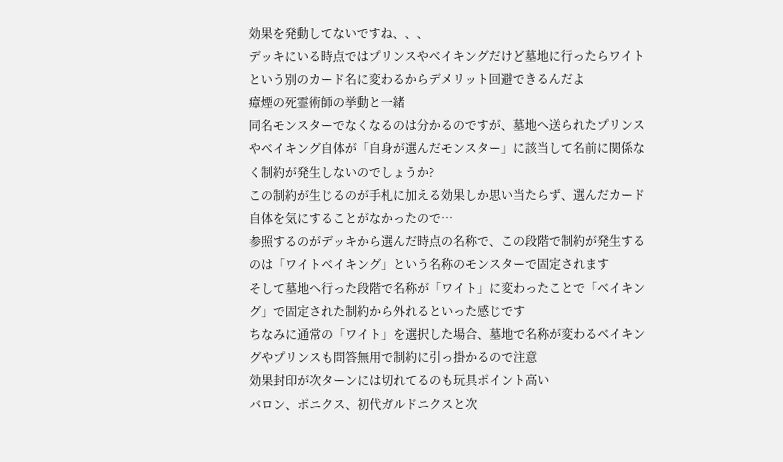効果を発動してないですね、、、
デッキにいる時点ではプリンスやベイキングだけど墓地に行ったらワイトという別のカード名に変わるからデメリット回避できるんだよ
瘴煙の死霊術師の挙動と一緒
同名モンスターでなくなるのは分かるのですが、墓地へ送られたプリンスやベイキング自体が「自身が選んだモンスター」に該当して名前に関係なく制約が発生しないのでしょうか?
この制約が生じるのが手札に加える効果しか思い当たらず、選んだカード自体を気にすることがなかったので…
参照するのがデッキから選んだ時点の名称で、この段階で制約が発生するのは「ワイトベイキング」という名称のモンスターで固定されます
そして墓地へ行った段階で名称が「ワイト」に変わったことで「ベイキング」で固定された制約から外れるといった感じです
ちなみに通常の「ワイト」を選択した場合、墓地で名称が変わるベイキングやプリンスも問答無用で制約に引っ掛かるので注意
効果封印が次ターンには切れてるのも玩具ポイント高い
バロン、ポニクス、初代ガルドニクスと次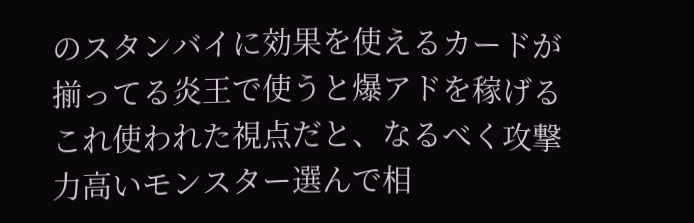のスタンバイに効果を使えるカードが揃ってる炎王で使うと爆アドを稼げる
これ使われた視点だと、なるべく攻撃力高いモンスター選んで相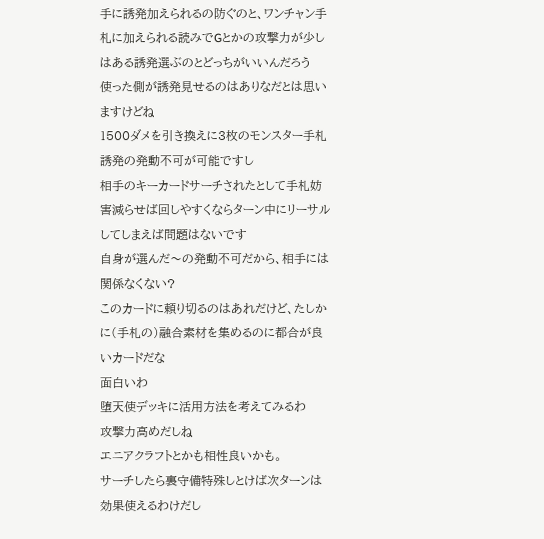手に誘発加えられるの防ぐのと、ワンチャン手札に加えられる読みでGとかの攻撃力が少しはある誘発選ぶのとどっちがいいんだろう
使った側が誘発見せるのはありなだとは思いますけどね
1500ダメを引き換えに3枚のモンスター手札誘発の発動不可が可能ですし
相手のキーカードサーチされたとして手札妨害減らせば回しやすくならターン中にリーサルしてしまえば問題はないです
自身が選んだ〜の発動不可だから、相手には関係なくない?
このカードに頼り切るのはあれだけど、たしかに(手札の)融合素材を集めるのに都合が良いカードだな
面白いわ
堕天使デッキに活用方法を考えてみるわ
攻撃力高めだしね
エニアクラフトとかも相性良いかも。
サーチしたら裏守備特殊しとけば次ターンは効果使えるわけだし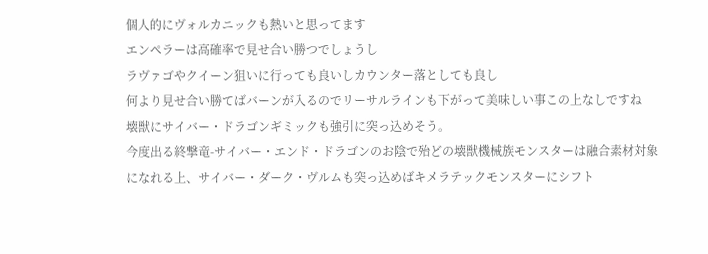個人的にヴォルカニックも熱いと思ってます
エンペラーは高確率で見せ合い勝つでしょうし
ラヴァゴやクイーン狙いに行っても良いしカウンター落としても良し
何より見せ合い勝てばバーンが入るのでリーサルラインも下がって美味しい事この上なしですね
壊獣にサイバー・ドラゴンギミックも強引に突っ込めそう。
今度出る終撃竜-サイバー・エンド・ドラゴンのお陰で殆どの壊獣機械族モンスターは融合素材対象になれる上、サイバー・ダーク・ヴルムも突っ込めばキメラテックモンスターにシフト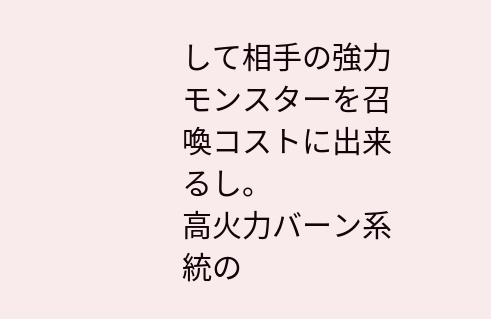して相手の強力モンスターを召喚コストに出来るし。
高火力バーン系統の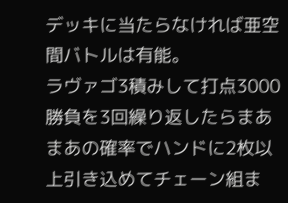デッキに当たらなければ亜空間バトルは有能。
ラヴァゴ3積みして打点3000勝負を3回繰り返したらまあまあの確率でハンドに2枚以上引き込めてチェーン組ま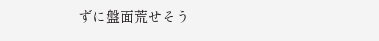ずに盤面荒せそう